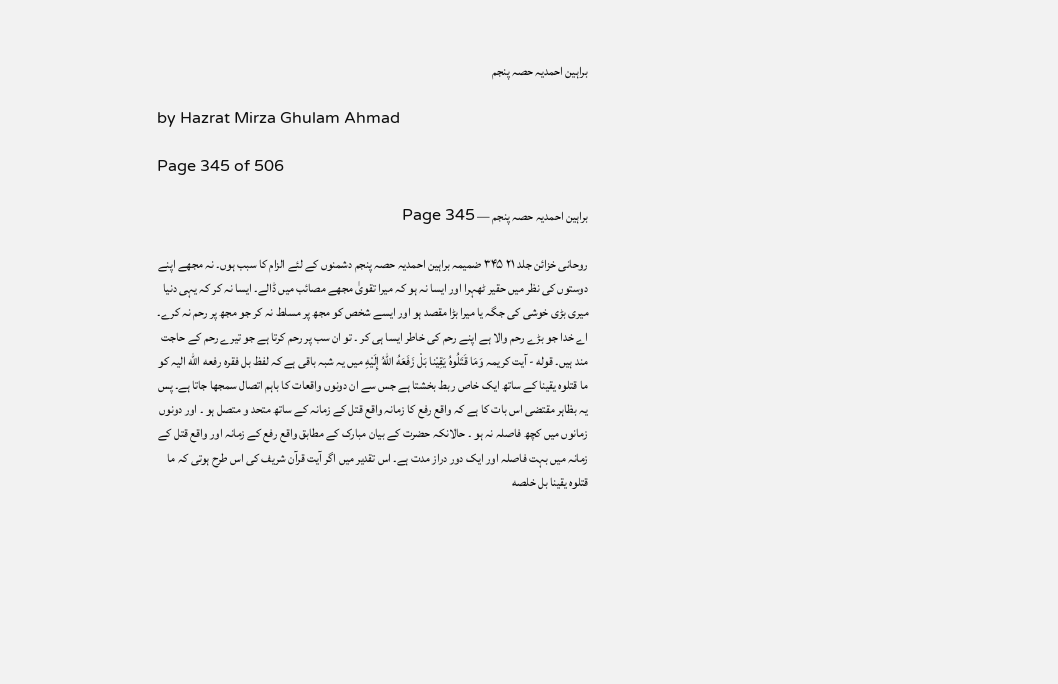براہین احمدیہ حصہ پنجم

by Hazrat Mirza Ghulam Ahmad

Page 345 of 506

براہین احمدیہ حصہ پنجم — Page 345

روحانی خزائن جلد ۲۱ ۳۴۵ ضمیمہ براہین احمدیہ حصہ پنجم دشمنوں کے لئے الزام کا سبب ہوں۔ نہ مجھے اپنے دوستوں کی نظر میں حقیر ٹھہرا اور ایسا نہ ہو کہ میرا تقویٰ مجھے مصائب میں ڈالے۔ ایسا نہ کر کہ یہی دنیا میری بڑی خوشی کی جگہ یا میرا بڑا مقصد ہو اور ایسے شخص کو مجھ پر مسلط نہ کر جو مجھ پر رحم نہ کرے۔ اے خدا جو بڑے رحم والا ہے اپنے رحم کی خاطر ایسا ہی کر ۔ تو ان سب پر رحم کرتا ہے جو تیرے رحم کے حاجت مند ہیں۔ قوله - آیت کریمہ وَمَا قَتَلُوهُ يَقِيْنا بَلْ زَفَعَهُ اللهُ إِلَيْهِ میں یہ شبہ باقی ہے کہ لفظ بل فقره رفعه الله الیہ کو ما قتلوہ یقینا کے ساتھ ایک خاص ربط بخشتا ہے جس سے ان دونوں واقعات کا باہم اتصال سمجھا جاتا ہے۔ پس یہ بظاہر مقتضی اس بات کا ہے کہ واقع رفع کا زمانہ واقع قتل کے زمانہ کے ساتھ متحد و متصل ہو ۔ اور دونوں زمانوں میں کچھ فاصلہ نہ ہو ۔ حالانکہ حضرت کے بیان مبارک کے مطابق واقع رفع کے زمانہ اور واقع قتل کے زمانہ میں بہت فاصلہ اور ایک دور دراز مدت ہے۔ اس تقدیر میں اگر آیت قرآن شریف کی اس طرح ہوتی کہ ما قتلوه يقينا بل خلصه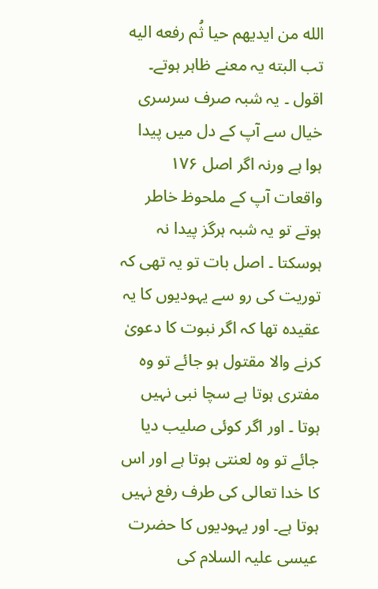الله من ايديهم حيا ثُم رفعه اليه تب البته یہ معنے ظاہر ہوتے۔ اقول ۔ یہ شبہ صرف سرسری خیال سے آپ کے دل میں پیدا ہوا ہے ورنہ اگر اصل ۱۷۶ واقعات آپ کے ملحوظ خاطر ہوتے تو یہ شبہ ہرگز پیدا نہ ہوسکتا ۔ اصل بات تو یہ تھی کہ توریت کی رو سے یہودیوں کا یہ عقیدہ تھا کہ اگر نبوت کا دعویٰ کرنے والا مقتول ہو جائے تو وہ مفتری ہوتا ہے سچا نبی نہیں ہوتا ۔ اور اگر کوئی صلیب دیا جائے تو وہ لعنتی ہوتا ہے اور اس کا خدا تعالی کی طرف رفع نہیں ہوتا ہے۔ اور یہودیوں کا حضرت عیسی علیہ السلام کی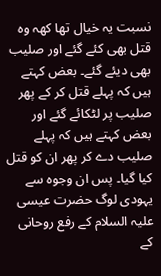نسبت یہ خیال تھا کهہ وہ قتل بھی کئے گئے اور صلیب بھی دیئے گئے۔ بعض کہتے ہیں کہ پہلے قتل کر کے پھر صلیب پر لٹکائے گئے اور بعض کہتے ہیں کہ پہلے صلیب دے کر پھر ان کو قتل کیا گیا۔ پس ان وجوہ سے یہودی لوگ حضرت عیسی علیہ السلام کے رفع روحانی کے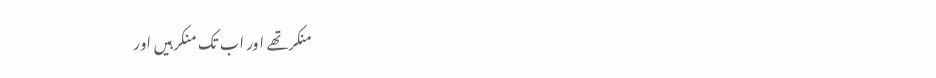منکر تھے اور اب تک منکر ہیں اور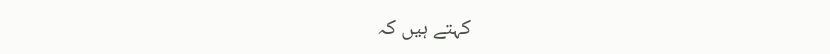کہتے ہیں کہ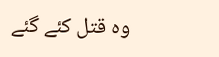وہ قتل کئے گئے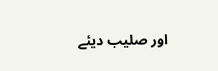اور صلیب دیئے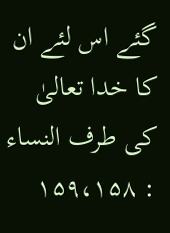گئے اس لئے ان کا خدا تعالیٰ کی طرف النساء : ۱۵۹،۱۵۸